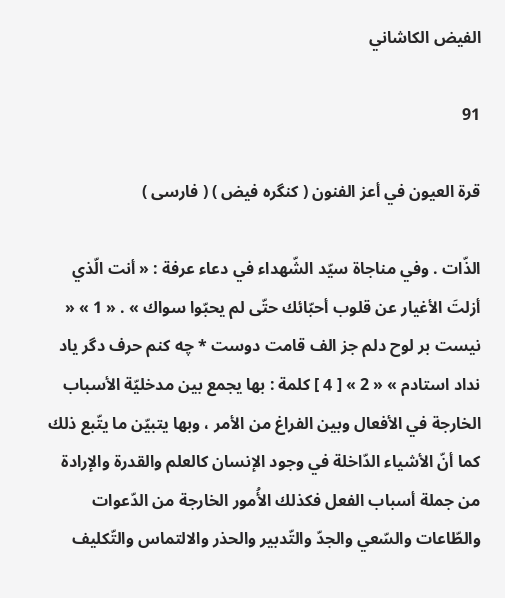الفيض الكاشاني

91

قرة العيون في أعز الفنون ( كنگره فيض ) ( فارسى )

الذّات . وفي مناجاة سيّد الشّهداء في دعاء عرفة : « أنت الّذي أزلتَ الأغيار عن قلوب أحبّائك حتّى لم يحبّوا سواك » . « 1 » « نيست بر لوح دلم جز الف قامت دوست * چه كنم حرف دگر ياد نداد استادم » « 2 » [ 4 ] كلمة : بها يجمع بين مدخليّة الأسباب الخارجة في الأفعال وبين الفراغ من الأمر ، وبها يتبيّن ما يتّبع ذلك كما أنّ الأشياء الدّاخلة في وجود الإنسان كالعلم والقدرة والإرادة من جملة أسباب الفعل فكذلك الأُمور الخارجة من الدّعوات والطّاعات والسّعي والجدّ والتّدبير والحذر والالتماس والتّكليف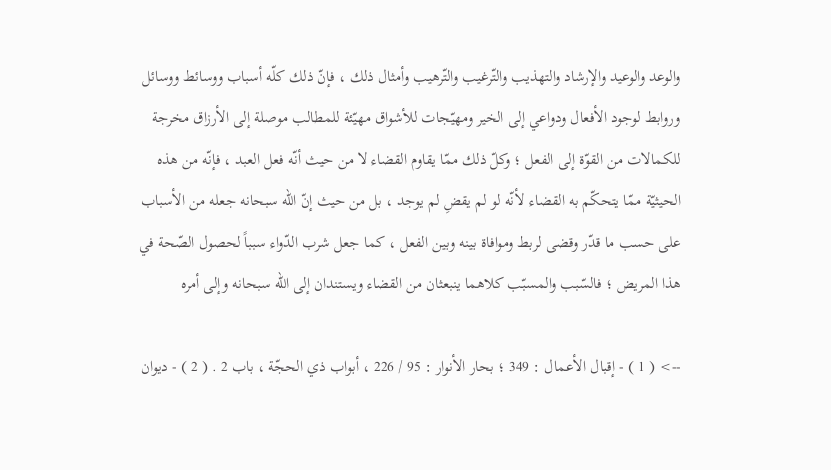والوعد والوعيد والإرشاد والتهذيب والتّرغيب والتّرهيب وأمثال ذلك ، فإنّ ذلك كلّه أسباب ووسائط ووسائل وروابط لوجود الأفعال ودواعي إلى الخير ومهيّجات للأشواق مهيّئة للمطالب موصلة إلى الأرزاق مخرجة للكمالات من القوّة إلى الفعل ؛ وكلّ ذلك ممّا يقاوم القضاء لا من حيث أنّه فعل العبد ، فإنّه من هذه الحيثيّة ممّا يتحكّم به القضاء لأنّه لو لم يقضِ لم يوجد ، بل من حيث إنّ الله سبحانه جعله من الأسباب على حسب ما قدّر وقضى لربط وموافاة بينه وبين الفعل ، كما جعل شرب الدّواء سبباً لحصول الصّحة في هذا المريض ؛ فالسّبب والمسبّب كلاهما ينبعثان من القضاء ويستندان إلى الله سبحانه وإلى أمره

--> ( 1 ) - إقبال الأعمال : 349 ؛ بحار الأنوار : 95 / 226 ، أبواب ذي الحجّة ، باب 2 . ( 2 ) - ديوان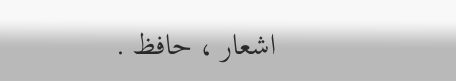اشعار ، حافظ .